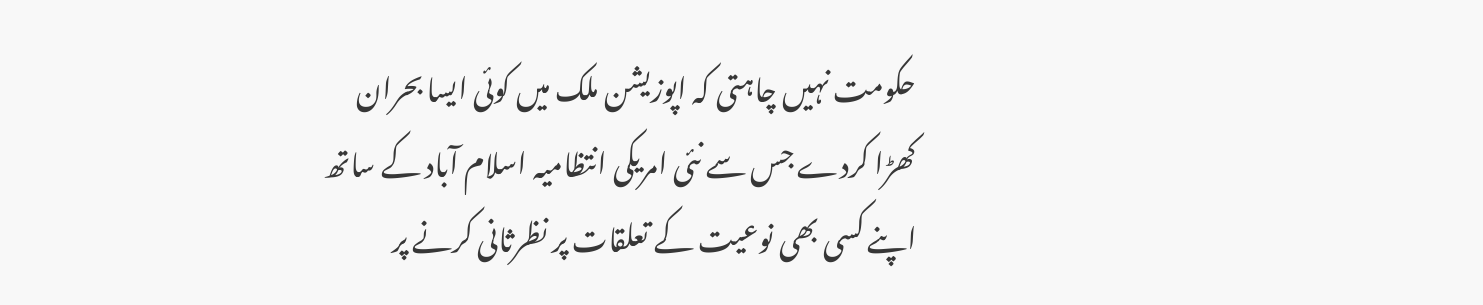حکومت نہیں چاہتی کہ اپوزیشن ملک میں کوئی ایسا بحران کھڑا کردے جس سے نئی امریکی انتظامیہ اسلام آباد کے ساتھ اپنے کسی بھی نوعیت کے تعلقات پر نظرثانی کرنے پر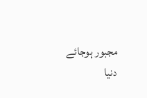مجبور ہوجائے
دنیا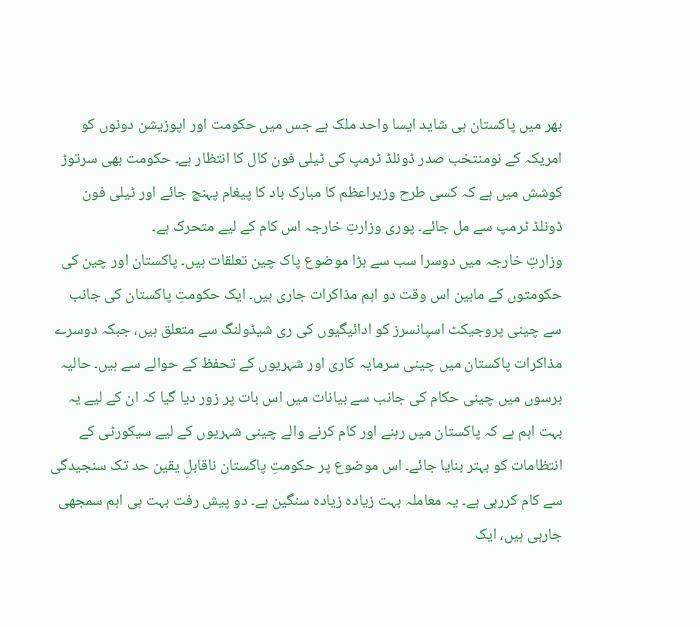بھر میں پاکستان ہی شاید ایسا واحد ملک ہے جس میں حکومت اور اپوزیشن دونوں کو امریکہ کے نومنتخب صدر ڈونلڈ ٹرمپ کی ٹیلی فون کال کا انتظار ہے۔ حکومت بھی سرتوڑ کوشش میں ہے کہ کسی طرح وزیراعظم کا مبارک باد کا پیغام پہنچ جائے اور ٹیلی فون ڈونلڈ ٹرمپ سے مل جائے۔ پوری وزارتِ خارجہ اس کام کے لیے متحرک ہے۔
وزارتِ خارجہ میں دوسرا سب سے بڑا موضوع پاک چین تعلقات ہیں۔ پاکستان اور چین کی حکومتوں کے مابین اس وقت دو اہم مذاکرات جاری ہیں۔ ایک حکومتِ پاکستان کی جانب سے چینی پروجیکٹ اسپانسرز کو ادائیگیوں کی ری شیڈولنگ سے متعلق ہیں، جبکہ دوسرے مذاکرات پاکستان میں چینی سرمایہ کاری اور شہریوں کے تحفظ کے حوالے سے ہیں۔ حالیہ برسوں میں چینی حکام کی جانب سے بیانات میں اس بات پر زور دیا گیا کہ ان کے لیے یہ بہت اہم ہے کہ پاکستان میں رہنے اور کام کرنے والے چینی شہریوں کے لیے سیکورٹی کے انتظامات کو بہتر بنایا جائے۔ اس موضوع پر حکومتِ پاکستان ناقابلِ یقین حد تک سنجیدگی سے کام کررہی ہے۔ یہ معاملہ بہت زیادہ زیادہ سنگین ہے۔ دو پیش رفت بہت ہی اہم سمجھی جارہی ہیں، ایک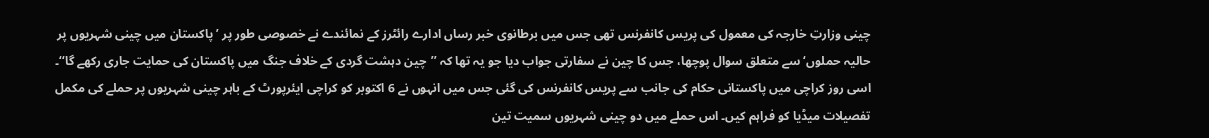چینی وزارتِ خارجہ کی معمول کی پریس کانفرنس تھی جس میں برطانوی خبر رساں ادارے رائٹرز کے نمائندے نے خصوصی طور پر ’پاکستان میں چینی شہریوں پر حالیہ حملوں‘ سے متعلق سوال پوچھا، جس کا چین نے سفارتی جواب دیا جو یہ تھا کہ ’’چین دہشت گردی کے خلاف جنگ میں پاکستان کی حمایت جاری رکھے گا‘‘۔ اسی روز کراچی میں پاکستانی حکام کی جانب سے پریس کانفرنس کی گئی جس میں انہوں نے 6 اکتوبر کو کراچی ایئرپورٹ کے باہر چینی شہریوں پر حملے کی مکمل تفصیلات میڈیا کو فراہم کیں۔ اس حملے میں دو چینی شہریوں سمیت تین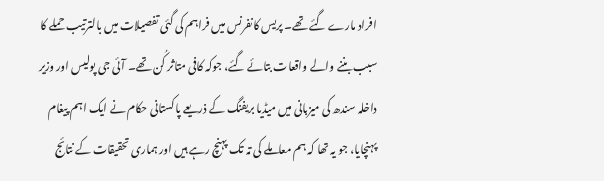افراد مارے گئے تھے۔ پریس کانفرنس میں فراہم کی گئی تفصیلات میں بالترتیب حملے کا سبب بننے والے واقعات بتائے گئے، جوکہ کافی متاثر کُن تھے۔ آئی جی پولیس اور وزیر داخلہ سندھ کی میزبانی میں میڈیا بریفنگ کے ذریعے پاکستانی حکام نے ایک اہم پیغام پہنچایا، جو یہ تھا کہ ہم معاملے کی تہ تک پہنچ رہے ہیں اور ہماری تحقیقات کے نتائج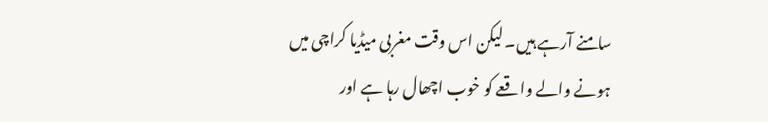سامنے آرہے ہیں۔ لیکن اس وقت مغربی میڈیا کراچی میں ہونے والے واقعے کو خوب اچھال رہا ہے اور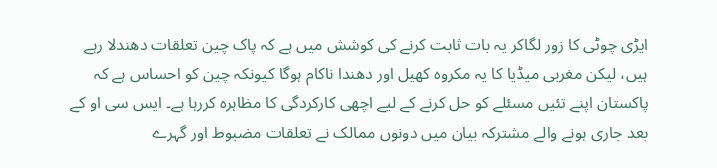ایڑی چوٹی کا زور لگاکر یہ بات ثابت کرنے کی کوشش میں ہے کہ پاک چین تعلقات دھندلا رہے ہیں، لیکن مغربی میڈیا کا یہ مکروہ کھیل اور دھندا ناکام ہوگا کیونکہ چین کو احساس ہے کہ پاکستان اپنے تئیں مسئلے کو حل کرنے کے لیے اچھی کارکردگی کا مظاہرہ کررہا ہے۔ ایس سی او کے بعد جاری ہونے والے مشترکہ بیان میں دونوں ممالک نے تعلقات مضبوط اور گہرے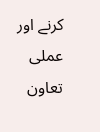کرنے اور عملی تعاون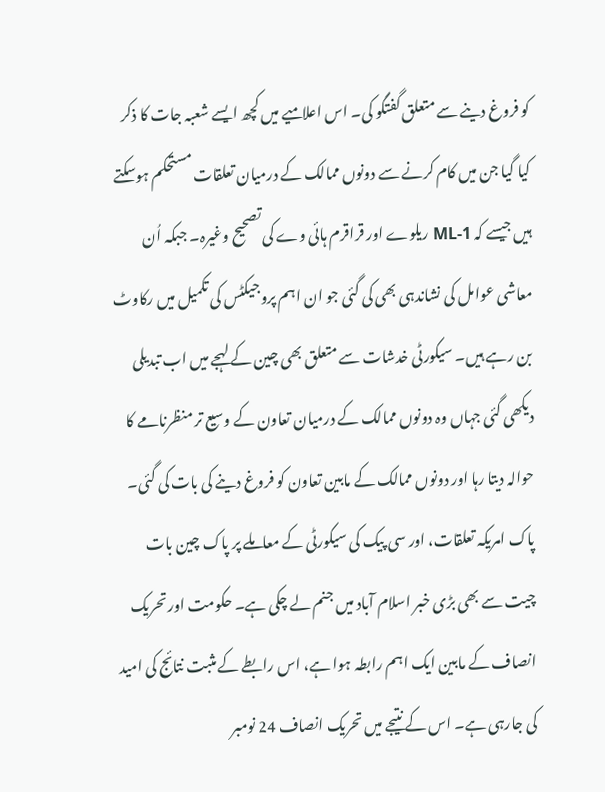کو فروغ دینے سے متعلق گفتگو کی۔ اس اعلامیے میں کچھ ایسے شعبہ جات کا ذکر کیا گیا جن میں کام کرنے سے دونوں ممالک کے درمیان تعلقات مستحکم ہوسکتے ہیں جیسے کہ ML-1 ریلوے اور قراقرم ہائی وے کی تصحیح وغیرہ۔ جبکہ اُن معاشی عوامل کی نشاندہی بھی کی گئی جو ان اہم پروجیکٹس کی تکمیل میں رکاوٹ بن رہے ہیں۔ سیکورٹی خدشات سے متعلق بھی چین کے لہجے میں اب تبدیلی دیکھی گئی جہاں وہ دونوں ممالک کے درمیان تعاون کے وسیع تر منظرنامے کا حوالہ دیتا رہا اور دونوں ممالک کے مابین تعاون کو فروغ دینے کی بات کی گئی۔
پاک امریکہ تعلقات، اور سی پیک کی سیکورٹی کے معاملے پر پاک چین بات چیت سے بھی بڑی خبر اسلام آباد میں جنم لے چکی ہے۔ حکومت اور تحریک انصاف کے مابین ایک اہم رابطہ ہوا ہے، اس رابطے کے مثبت نتائج کی امید کی جارہی ہے۔ اس کے نتیجے میں تحریک انصاف 24 نومبر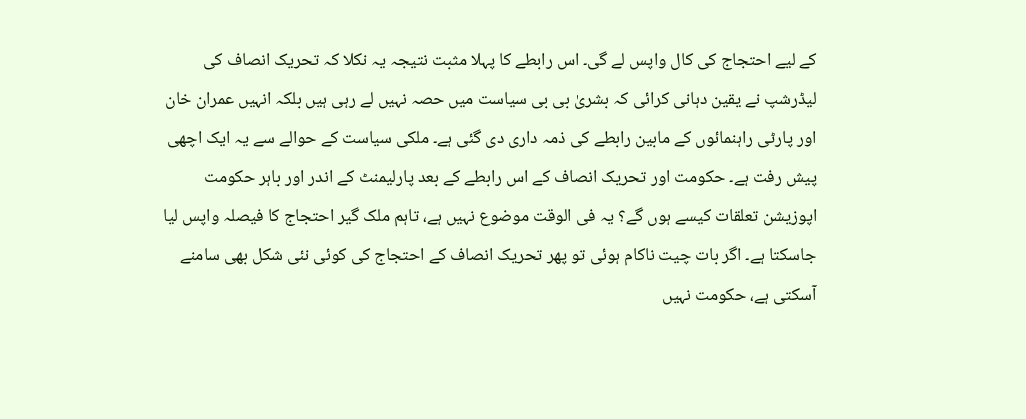کے لیے احتجاج کی کال واپس لے گی۔ اس رابطے کا پہلا مثبت نتیجہ یہ نکلا کہ تحریک انصاف کی لیڈرشپ نے یقین دہانی کرائی کہ بشریٰ بی بی سیاست میں حصہ نہیں لے رہی ہیں بلکہ انہیں عمران خان اور پارٹی راہنمائوں کے مابین رابطے کی ذمہ داری دی گئی ہے۔ ملکی سیاست کے حوالے سے یہ ایک اچھی پیش رفت ہے۔ حکومت اور تحریک انصاف کے اس رابطے کے بعد پارلیمنٹ کے اندر اور باہر حکومت اپوزیشن تعلقات کیسے ہوں گے؟ یہ فی الوقت موضوع نہیں ہے، تاہم ملک گیر احتجاج کا فیصلہ واپس لیا جاسکتا ہے۔ اگر بات چیت ناکام ہوئی تو پھر تحریک انصاف کے احتجاج کی کوئی نئی شکل بھی سامنے آسکتی ہے، حکومت نہیں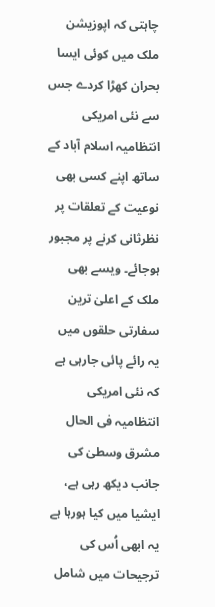چاہتی کہ اپوزیشن ملک میں کوئی ایسا بحران کھڑا کردے جس سے نئی امریکی انتظامیہ اسلام آباد کے ساتھ اپنے کسی بھی نوعیت کے تعلقات پر نظرثانی کرنے پر مجبور ہوجائے۔ ویسے بھی ملک کے اعلیٰ ترین سفارتی حلقوں میں یہ رائے پائی جارہی ہے کہ نئی امریکی انتظامیہ فی الحال مشرق وسطیٰ کی جانب دیکھ رہی ہے، ایشیا میں کیا ہورہا ہے یہ ابھی اُس کی ترجیحات میں شامل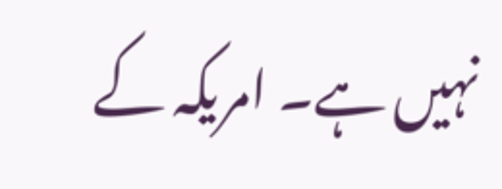نہیں ہے۔ امریکہ کے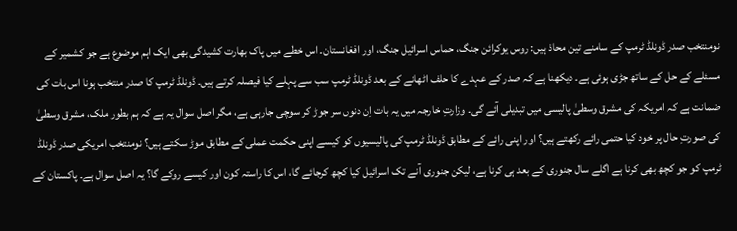نومنتخب صدر ڈونلڈ ٹرمپ کے سامنے تین محاذ ہیں: روس یوکرائن جنگ، حماس اسرائیل جنگ، اور افغانستان۔ اس خطے میں پاک بھارت کشیدگی بھی ایک اہم موضوع ہے جو کشمیر کے مسئلے کے حل کے ساتھ جڑی ہوئی ہے۔ دیکھنا ہے کہ صدر کے عہدے کا حلف اٹھانے کے بعد ڈونلڈ ٹرمپ سب سے پہلے کیا فیصلہ کرتے ہیں۔ ڈونلڈ ٹرمپ کا صدر منتخب ہونا اس بات کی ضمانت ہے کہ امریکہ کی مشرق وسطیٰ پالیسی میں تبدیلی آئے گی۔ وزارتِ خارجہ میں یہ بات اِن دنوں سر جوڑ کر سوچی جارہی ہے، مگر اصل سوال یہ ہے کہ ہم بطور ملک، مشرق وسطیٰ کی صورتِ حال پر خود کیا حتمی رائے رکھتے ہیں؟ اور اپنی رائے کے مطابق ڈونلڈ ٹرمپ کی پالیسیوں کو کیسے اپنی حکمت عملی کے مطابق موڑ سکتے ہیں؟ نومنتخب امریکی صدر ڈونلڈ ٹرمپ کو جو کچھ بھی کرنا ہے اگلے سال جنوری کے بعد ہی کرنا ہے، لیکن جنوری آنے تک اسرائیل کیا کچھ کرجائے گا، اس کا راستہ کون اور کیسے روکے گا؟ یہ اصل سوال ہے۔ پاکستان کے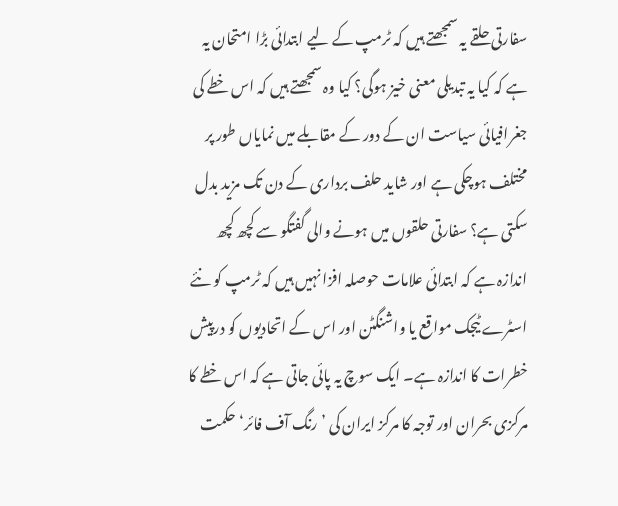سفارتی حلقے یہ سمجھتے ہیں کہ ٹرمپ کے لیے ابتدائی بڑا امتحان یہ ہے کہ کیا یہ تبدیلی معنی خیز ہوگی؟ کیا وہ سمجھتے ہیں کہ اس خطے کی جغرافیائی سیاست ان کے دور کے مقابلے میں نمایاں طور پر مختلف ہوچکی ہے اور شاید حلف برداری کے دن تک مزید بدل سکتی ہے؟ سفارتی حلقوں میں ہونے والی گفتگو سے کچھ کچھ اندازہ ہے کہ ابتدائی علامات حوصلہ افزا نہیں ہیں کہ ٹرمپ کو نئے اسٹرے ٹیجک مواقع یا واشنگٹن اور اس کے اتحادیوں کو درپیش خطرات کا اندازہ ہے۔ ایک سوچ یہ پائی جاتی ہے کہ اس خطے کا مرکزی بحران اور توجہ کا مرکز ایران کی ’رنگ آف فائر‘ حکمت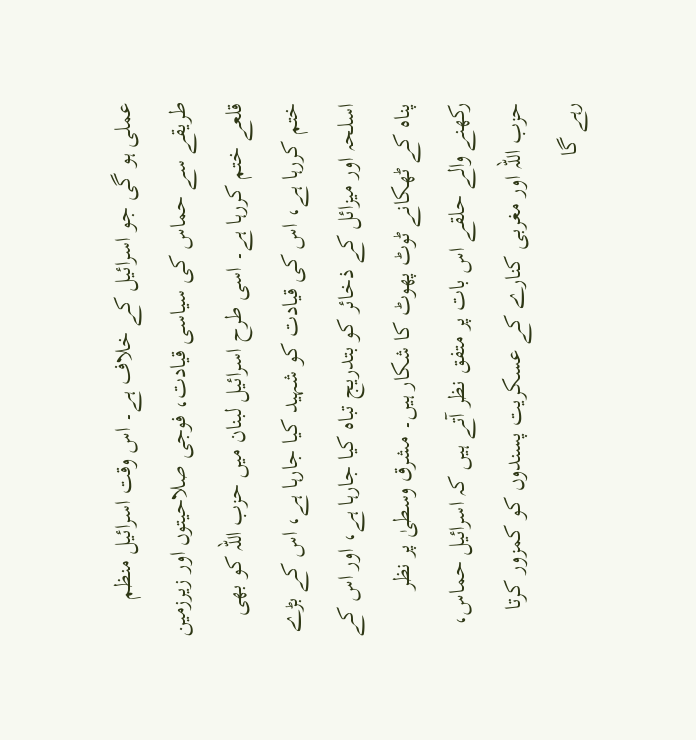عملی ہو گی جو اسرائیل کے خلاف ہے۔ اس وقت اسرائیل منظم طریقے سے حماس کی سیاسی قیادت، فوجی صلاحیتوں اور زیرزمین قلعے ختم کررہا ہے۔ اسی طرح اسرائیل لبنان میں حزب اللہ کو بھی ختم کررہا ہے، اس کی قیادت کو شہید کیا جارہا ہے، اس کے بڑے اسلحہ اور میزائل کے ذخائر کو بتدریج تباہ کیا جارہا ہے، اور اس کے پناہ کے ٹھکانے ٹوٹ پھوٹ کا شکار ہیں۔ مشرق وسطیٰ پر نظر رکھنے والے حلقے اس بات پر متفق نظر آتے ہیں کہ اسرائیل حماس، حزب اللہ اور مغربی کنارے کے عسکریت پسندوں کو کمزور کرتا رہے گا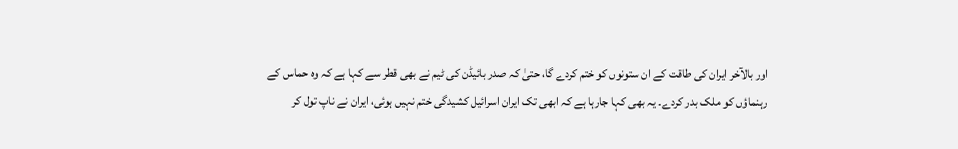اور بالآخر ایران کی طاقت کے ان ستونوں کو ختم کردے گا، حتیٰ کہ صدر بائیڈن کی ٹیم نے بھی قطر سے کہا ہے کہ وہ حماس کے رہنماؤں کو ملک بدر کردے۔ یہ بھی کہا جارہا ہے کہ ابھی تک ایران اسرائیل کشیدگی ختم نہیں ہوئی، ایران نے ناپ تول کر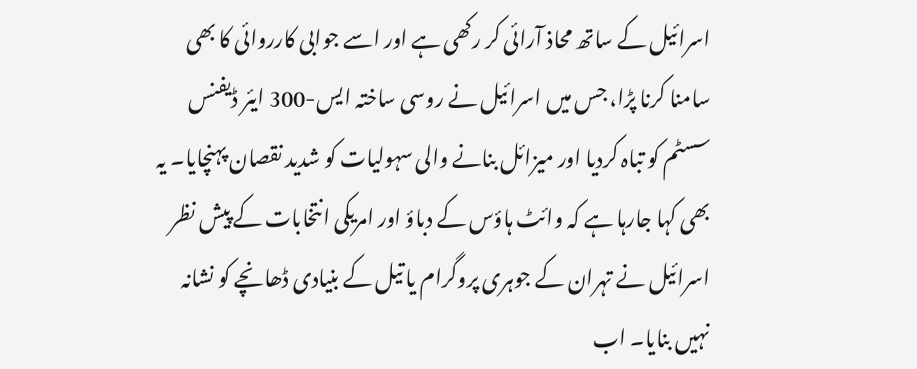اسرائیل کے ساتھ محاذ آرائی کر رکھی ہے اور اسے جوابی کارروائی کا بھی سامنا کرنا پڑا، جس میں اسرائیل نے روسی ساختہ ایس-300 ایئر ڈیفنس سسٹم کو تباہ کردیا اور میزائل بنانے والی سہولیات کو شدید نقصان پہنچایا۔ یہ بھی کہا جارہا ہے کہ وائٹ ہاؤس کے دباؤ اور امریکی انتخابات کے پیش نظر اسرائیل نے تہران کے جوہری پروگرام یا تیل کے بنیادی ڈھانچے کو نشانہ نہیں بنایا۔ اب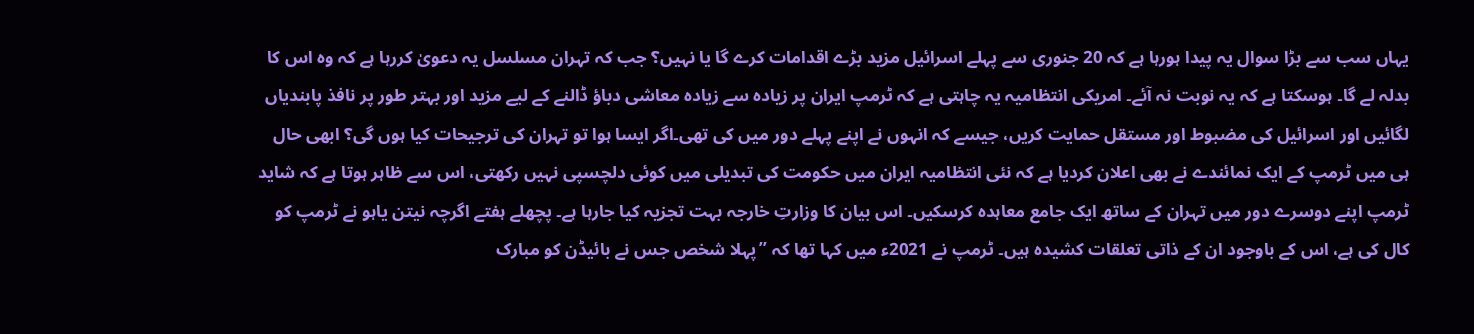یہاں سب سے بڑا سوال یہ پیدا ہورہا ہے کہ 20 جنوری سے پہلے اسرائیل مزید بڑے اقدامات کرے گا یا نہیں؟ جب کہ تہران مسلسل یہ دعویٰ کررہا ہے کہ وہ اس کا بدلہ لے گا۔ ہوسکتا ہے کہ یہ نوبت نہ آئے۔ امریکی انتظامیہ یہ چاہتی ہے کہ ٹرمپ ایران پر زیادہ سے زیادہ معاشی دباؤ ڈالنے کے لیے مزید اور بہتر طور پر نافذ پابندیاں لگائیں اور اسرائیل کی مضبوط اور مستقل حمایت کریں، جیسے کہ انہوں نے اپنے پہلے دور میں کی تھی۔اگر ایسا ہوا تو تہران کی ترجیحات کیا ہوں گی؟ ابھی حال ہی میں ٹرمپ کے ایک نمائندے نے بھی اعلان کردیا ہے کہ نئی انتظامیہ ایران میں حکومت کی تبدیلی میں کوئی دلچسپی نہیں رکھتی، اس سے ظاہر ہوتا ہے کہ شاید ٹرمپ اپنے دوسرے دور میں تہران کے ساتھ ایک جامع معاہدہ کرسکیں۔ اس بیان کا وزارتِ خارجہ بہت تجزیہ کیا جارہا ہے۔ پچھلے ہفتے اگرچہ نیتن یاہو نے ٹرمپ کو کال کی ہے، اس کے باوجود ان کے ذاتی تعلقات کشیدہ ہیں۔ ٹرمپ نے 2021ء میں کہا تھا کہ ’’پہلا شخص جس نے بائیڈن کو مبارک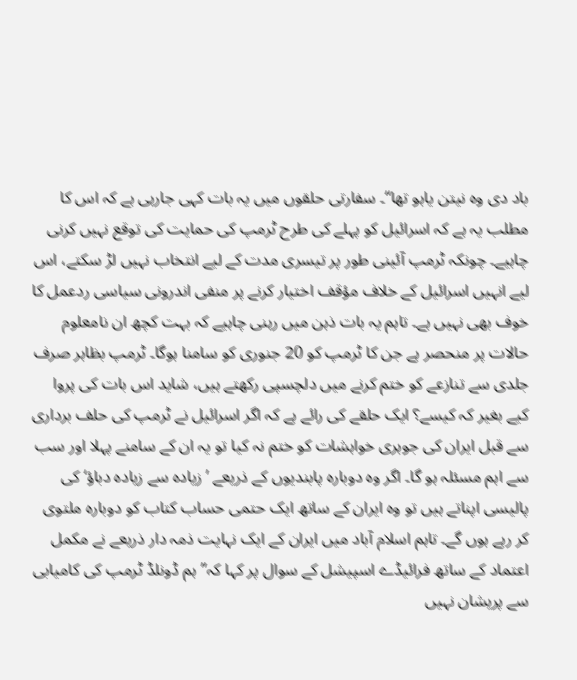باد دی وہ نیتن یاہو تھا‘‘۔ سفارتی حلقوں میں یہ بات کہی جارہی ہے کہ اس کا مطلب یہ ہے کہ اسرائیل کو پہلے کی طرح ٹرمپ کی حمایت کی توقع نہیں کرنی چاہیے۔ چونکہ ٹرمپ آئینی طور پر تیسری مدت کے لیے انتخاب نہیں لڑ سکتے، اس لیے انہیں اسرائیل کے خلاف مؤقف اختیار کرنے پر منفی اندرونی سیاسی ردعمل کا خوف بھی نہیں ہے۔ تاہم یہ بات ذہن میں رہنی چاہیے کہ بہت کچھ ان نامعلوم حالات پر منحصر ہے جن کا ٹرمپ کو 20 جنوری کو سامنا ہوگا۔ ٹرمپ بظاہر صرف جلدی سے تنازعے کو ختم کرنے میں دلچسپی رکھتے ہیں، شاید اس بات کی پروا کیے بغیر کہ کیسے؟ ایک حلقے کی رائے ہے کہ اگر اسرائیل نے ٹرمپ کی حلف برداری سے قبل ایران کی جوہری خواہشات کو ختم نہ کیا تو یہ ان کے سامنے پہلا اور سب سے اہم مسئلہ ہو گا۔ اگر وہ دوبارہ پابندیوں کے ذریعے ’زیادہ سے زیادہ دباؤ‘ کی پالیسی اپناتے ہیں تو وہ ایران کے ساتھ ایک حتمی حساب کتاب کو دوبارہ ملتوی کر رہے ہوں گے۔ تاہم اسلام آباد میں ایران کے ایک نہایت ذمہ دار ذریعے نے مکمل اعتماد کے ساتھ فرائیڈے اسپیشل کے سوال پر کہا کہ’’ ہم ڈونلڈ ٹرمپ کی کامیابی سے پریشان نہیں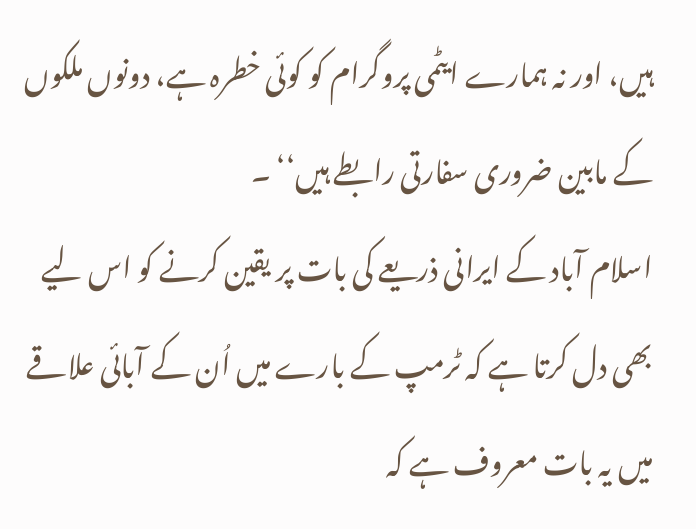ہیں، اور نہ ہمارے ایٹمی پروگرام کو کوئی خطرہ ہے، دونوں ملکوں کے مابین ضروری سفارتی رابطے ہیں‘‘ ۔
اسلام آباد کے ایرانی ذریعے کی بات پر یقین کرنے کو اس لیے بھی دل کرتا ہے کہ ٹرمپ کے بارے میں اُن کے آبائی علاقے میں یہ بات معروف ہے کہ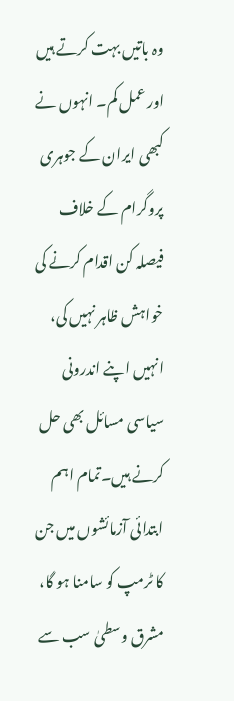وہ باتیں بہت کرتے ہیں اور عمل کم۔ انہوں نے کبھی ایران کے جوہری پروگرام کے خلاف فیصلہ کن اقدام کرنے کی خواہش ظاہر نہیں کی، انہیں اپنے اندرونی سیاسی مسائل بھی حل کرنے ہیں۔تمام اہم ابتدائی آزمائشوں میں جن کا ٹرمپ کو سامنا ہو گا، مشرق وسطیٰ سب سے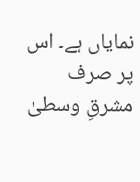نمایاں ہے۔ اس پر صرف مشرقِ وسطیٰ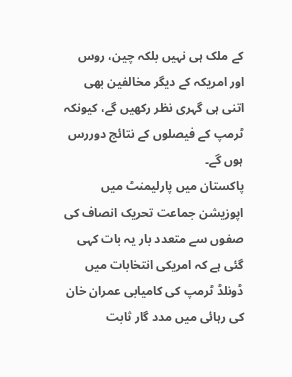کے ملک ہی نہیں بلکہ چین، روس اور امریکہ کے دیگر مخالفین بھی اتنی ہی گہری نظر رکھیں گے، کیونکہ ٹرمپ کے فیصلوں کے نتائج دوررس ہوں گے۔
پاکستان میں پارلیمنٹ میں اپوزیشن جماعت تحریک انصاف کی صفوں سے متعدد بار یہ بات کہی گئی ہے کہ امریکی انتخابات میں ڈونلڈ ٹرمپ کی کامیابی عمران خان کی رہائی میں مدد گار ثابت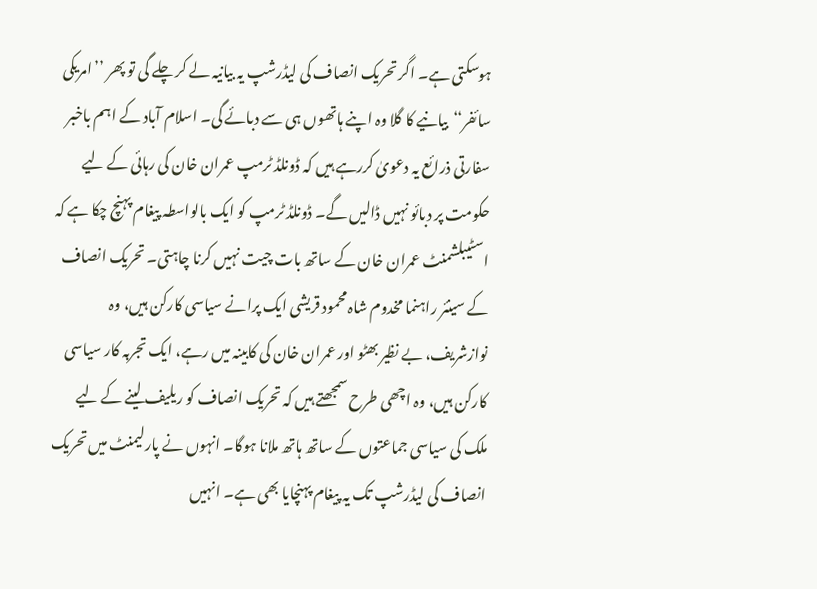ہوسکتی ہے۔ اگر تحریک انصاف کی لیڈرشپ یہ بیانیہ لے کر چلے گی تو پھر ’’امریکی سائفر‘‘بیانیے کا گلا وہ اپنے ہاتھوں ہی سے دبائے گی۔ اسلام آباد کے اہم باخبر سفارتی ذرائع یہ دعویٰ کررہے ہیں کہ ڈونلڈ ٹرمپ عمران خان کی رہائی کے لیے حکومت پر دبائو نہیں ڈالیں گے۔ ڈونلڈ ٹرمپ کو ایک بالواسطہ پیغام پہنچ چکا ہے کہ اسٹیبلشمنٹ عمران خان کے ساتھ بات چیت نہیں کرنا چاہتی۔ تحریک انصاف کے سینئر راہنما مخدوم شاہ محمود قریشی ایک پرانے سیاسی کارکن ہیں، وہ نوازشریف، بے نظیر بھٹو اور عمران خان کی کابینہ میں رہے، ایک تجربہ کار سیاسی کارکن ہیں، وہ اچھی طرح سمجھتے ہیں کہ تحریک انصاف کو ریلیف لینے کے لیے ملک کی سیاسی جماعتوں کے ساتھ ہاتھ ملانا ہوگا۔ انہوں نے پارلیمنٹ میں تحریک انصاف کی لیڈرشپ تک یہ پیغام پہنچایا بھی ہے۔ انہیں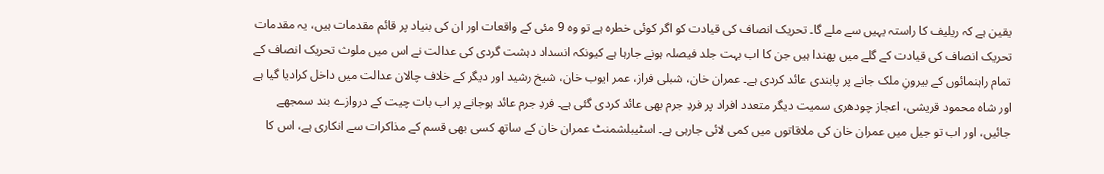یقین ہے کہ ریلیف کا راستہ یہیں سے ملے گا۔ تحریک انصاف کی قیادت کو اگر کوئی خطرہ ہے تو وہ 9 مئی کے واقعات اور ان کی بنیاد پر قائم مقدمات ہیں، یہ مقدمات تحریک انصاف کی قیادت کے گلے میں پھندا ہیں جن کا اب بہت جلد فیصلہ ہونے جارہا ہے کیونکہ انسداد دہشت گردی کی عدالت نے اس میں ملوث تحریک انصاف کے تمام راہنمائوں کے بیرونِ ملک جانے پر پابندی عائد کردی ہے۔ عمران خان، شبلی فراز، عمر ایوب خان، شیخ رشید اور دیگر کے خلاف چالان عدالت میں داخل کرادیا گیا ہے اور شاہ محمود قریشی، اعجاز چودھری سمیت دیگر متعدد افراد پر فردِ جرم بھی عائد کردی گئی ہے۔ فردِ جرم عائد ہوجانے پر اب بات چیت کے دروازے بند سمجھے جائیں، اور اب تو جیل میں عمران خان کی ملاقاتوں میں کمی لائی جارہی ہے۔ اسٹیبلشمنٹ عمران خان کے ساتھ کسی بھی قسم کے مذاکرات سے انکاری ہے، اس کا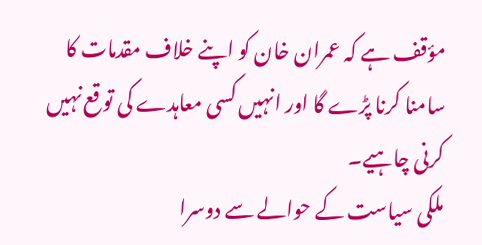مؤقف ہے کہ عمران خان کو اپنے خلاف مقدمات کا سامنا کرنا پڑے گا اور انہیں کسی معاہدے کی توقع نہیں کرنی چاہیے۔
ملکی سیاست کے حوالے سے دوسرا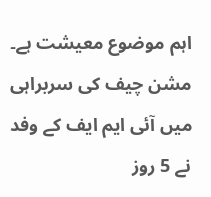اہم موضوع معیشت ہے۔ مشن چیف کی سربراہی میں آئی ایم ایف کے وفد نے 5 روز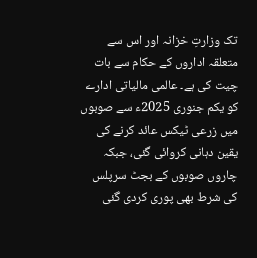تک وزارتِ خزانہ اور اس سے متعلقہ اداروں کے حکام سے بات چیت کی ہے۔ عالمی مالیاتی ادارے کو یکم جنوری 2025ء سے صوبوں میں زرعی ٹیکس عائد کرنے کی یقین دہانی کروائی گئی، جبکہ چاروں صوبوں کے بجٹ سرپلس کی شرط بھی پوری کردی گئی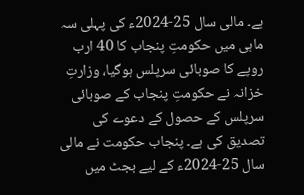ہے۔ مالی سال 25-2024ء کی پہلی سہ ماہی میں حکومتِ پنجاب کا 40 ارب روپے کا صوبائی سرپلس ہوگیا، وزارتِ خزانہ نے حکومتِ پنجاب کے صوبائی سرپلس کے حصول کے دعوے کی تصدیق کی ہے۔ پنجاب حکومت نے مالی سال 25-2024ء کے لیے بجٹ میں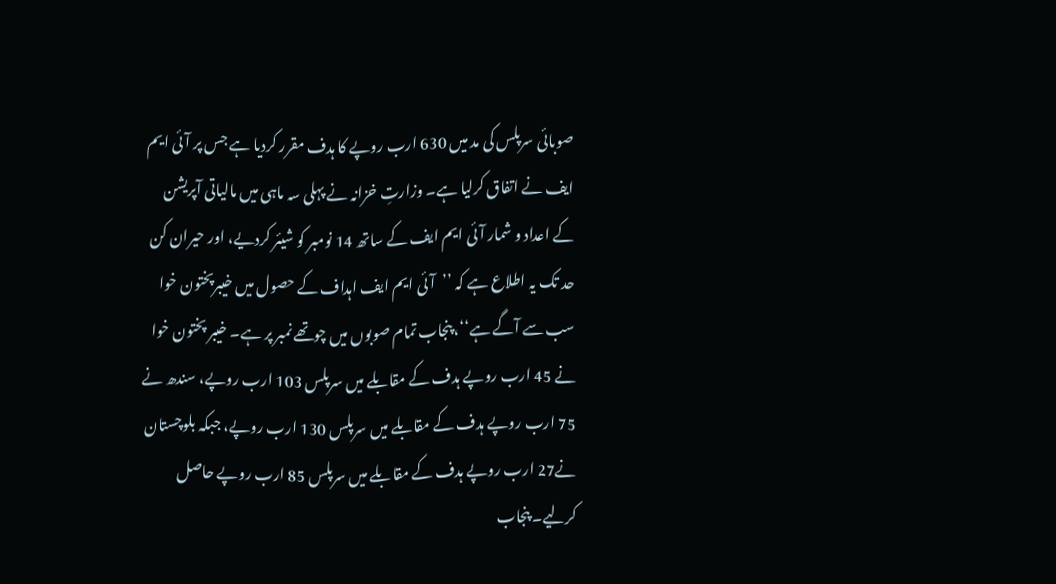صوبائی سرپلس کی مد میں 630 ارب روپے کا ہدف مقرر کردیا ہے جس پر آئی ایم ایف نے اتفاق کرلیا ہے۔ وزارتِ خزانہ نے پہلی سہ ماہی میں مالیاتی آپریشن کے اعداد و شمار آئی ایم ایف کے ساتھ 14 نومبر کو شیئر کردیے، اور حیران کن حد تک یہ اطلاع ہے کہ ’’آئی ایم ایف اہداف کے حصول میں خیبرپختون خوا سب سے آگے ہے‘‘، پنجاب تمام صوبوں میں چوتھے نمبر پر ہے۔ خیبر پختون خوا نے 45 ارب روپے ہدف کے مقابلے میں سرپلس 103 ارب روپے، سندھ نے 75 ارب روپے ہدف کے مقابلے میں سرپلس 130 ارب روپے، جبکہ بلوچستان نے27 ارب روپے ہدف کے مقابلے میں سرپلس 85 ارب روپے حاصل کرلیے۔ پنجاب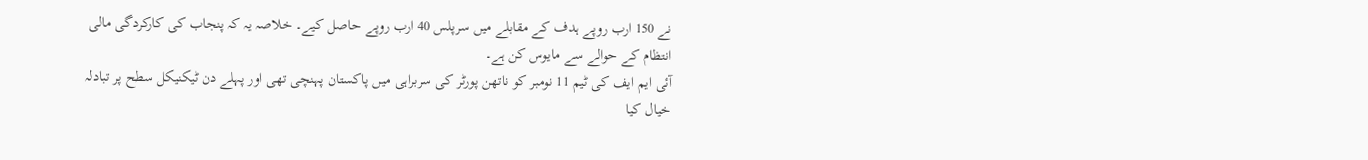نے 150 ارب روپے ہدف کے مقابلے میں سرپلس 40 ارب روپے حاصل کیے۔ خلاصہ یہ کہ پنجاب کی کارکردگی مالی انتظام کے حوالے سے مایوس کن ہے۔
آئی ایم ایف کی ٹیم 11 نومبر کو ناتھن پورٹر کی سربراہی میں پاکستان پہنچی تھی اور پہلے دن ٹیکنیکل سطح پر تبادلہ خیال کیا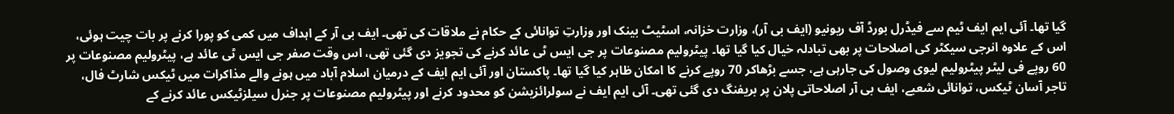گیا تھا۔ آئی ایم ایف ٹیم سے فیڈرل بورڈ آف ریونیو (ایف بی آر)، وزارت خزانہ، اسٹیٹ بینک اور وزارتِ توانائی کے حکام نے ملاقات کی تھی۔ ایف بی آر کے اہداف میں کمی کو پورا کرنے پر بات چیت ہوئی، اس کے علاوہ انرجی سیکٹر کی اصلاحات پر بھی تبادلہ خیال کیا گیا تھا۔ پیٹرولیم مصنوعات پر جی ایس ٹی عائد کرنے کی تجویز دی گئی تھی، اس وقت صفر جی ایس ٹی عائد ہے، پیٹرولیم مصنوعات پر 60 روپے فی لیٹر پیٹرولیم لیوی وصول کی جارہی ہے، جسے بڑھاکر 70 روپے کرنے کا امکان ظاہر کیا گیا تھا۔ پاکستان اور آئی ایم ایف کے درمیان اسلام آباد میں ہونے والے مذاکرات میں ٹیکس شارٹ فال، تاجر آسان ٹیکس، توانائی شعبے، ایف بی آر اصلاحاتی پلان پر بریفنگ دی گئی تھی۔ آئی ایم ایف نے سولرائزیشن کو محدود کرنے اور پیٹرولیم مصنوعات پر جنرل سیلزٹیکس عائد کرنے کے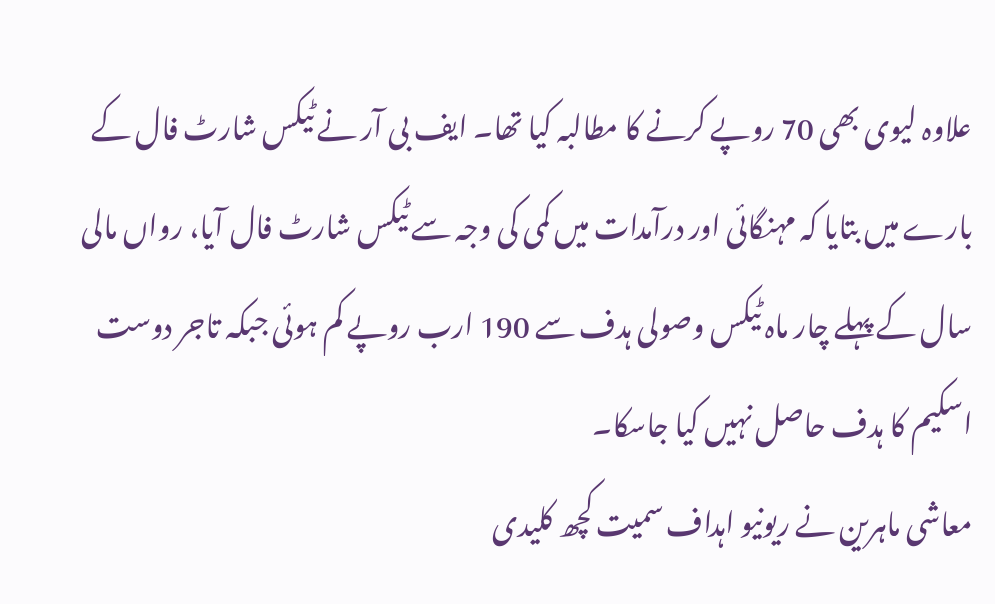علاوہ لیوی بھی 70 روپے کرنے کا مطالبہ کیا تھا۔ ایف بی آر نے ٹیکس شارٹ فال کے بارے میں بتایا کہ مہنگائی اور درآمدات میں کمی کی وجہ سے ٹیکس شارٹ فال آیا، رواں مالی سال کے پہلے چار ماہ ٹیکس وصولی ہدف سے 190 ارب روپے کم ہوئی جبکہ تاجر دوست اسکیم کا ہدف حاصل نہیں کیا جاسکا۔
معاشی ماہرین نے ریونیو اہداف سمیت کچھ کلیدی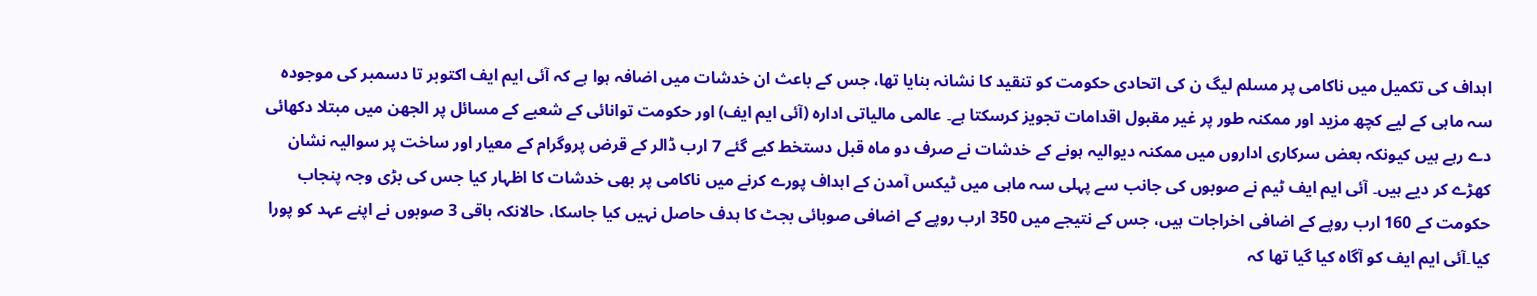اہداف کی تکمیل میں ناکامی پر مسلم لیگ ن کی اتحادی حکومت کو تنقید کا نشانہ بنایا تھا، جس کے باعث ان خدشات میں اضافہ ہوا ہے کہ آئی ایم ایف اکتوبر تا دسمبر کی موجودہ سہ ماہی کے لیے کچھ مزید اور ممکنہ طور پر غیر مقبول اقدامات تجویز کرسکتا ہے۔ عالمی مالیاتی ادارہ (آئی ایم ایف) اور حکومت توانائی کے شعبے کے مسائل پر الجھن میں مبتلا دکھائی دے رہے ہیں کیونکہ بعض سرکاری اداروں میں ممکنہ دیوالیہ ہونے کے خدشات نے صرف دو ماہ قبل دستخط کیے گئے 7 ارب ڈالر کے قرض پروگرام کے معیار اور ساخت پر سوالیہ نشان کھڑے کر دیے ہیں۔ آئی ایم ایف ٹیم نے صوبوں کی جانب سے پہلی سہ ماہی میں ٹیکس آمدن کے اہداف پورے کرنے میں ناکامی پر بھی خدشات کا اظہار کیا جس کی بڑی وجہ پنجاب حکومت کے 160 ارب روپے کے اضافی اخراجات ہیں، جس کے نتیجے میں 350 ارب روپے کے اضافی صوبائی بجٹ کا ہدف حاصل نہیں کیا جاسکا، حالانکہ باقی 3 صوبوں نے اپنے عہد کو پورا کیا۔آئی ایم ایف کو آگاہ کیا گیا تھا کہ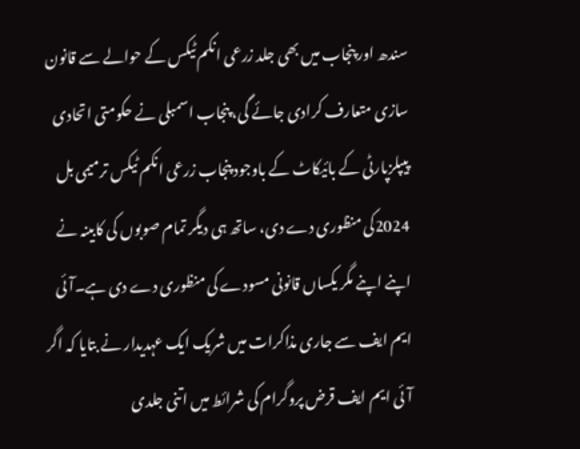سندھ اور پنجاب میں بھی جلد زرعی انکم ٹیکس کے حوالے سے قانون سازی متعارف کرادی جائے گی، پنجاب اسمبلی نے حکومتی اتحادی پیپلزپارٹی کے بائیکاٹ کے باوجود پنجاب زرعی انکم ٹیکس ترمیمی بل 2024کی منظوری دے دی، ساتھ ہی دیگر تمام صوبوں کی کابینہ نے اپنے اپنے مگر یکساں قانونی مسودے کی منظوری دے دی ہے۔آئی ایم ایف سے جاری مذاکرات میں شریک ایک عہدیدار نے بتایا کہ اگر آئی ایم ایف قرض پروگرام کی شرائط میں اتنی جلدی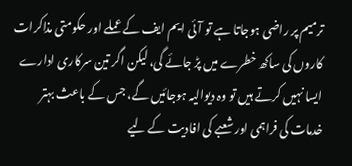ترمیم پر راضی ہوجاتا ہے تو آئی ایم ایف کے عملے اور حکومتی مذاکرات کاروں کی ساکھ خطرے میں پڑ جائے گی، لیکن اگر تین سرکاری ادارے ایسا نہیں کرتے ہیں تو وہ دیوالیہ ہوجائیں گے، جس کے باعث بہتر خدمات کی فراہمی اور شعبے کی افادیت کے لیے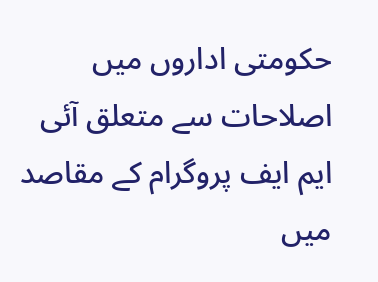حکومتی اداروں میں اصلاحات سے متعلق آئی ایم ایف پروگرام کے مقاصد میں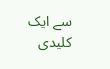سے ایک کلیدی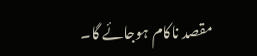مقصد ناکام ہوجائے گا۔